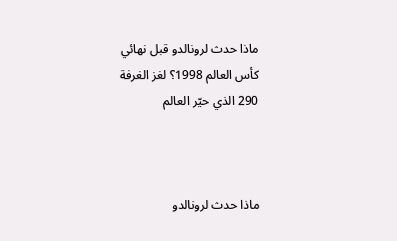ماذا حدث لرونالدو قبل نهائي كأس العالم 1998؟ لغز الغرفة 290 الذي حيّر العالم



ماذا حدث لرونالدو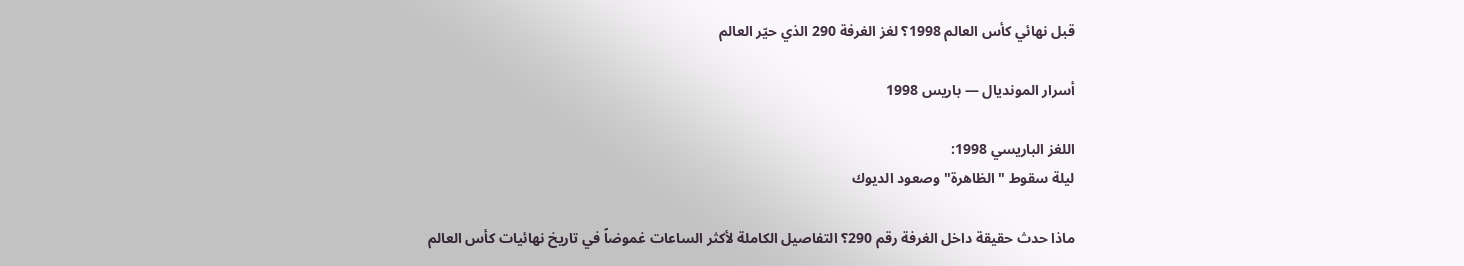قبل نهائي كأس العالم 1998؟ لغز الغرفة 290 الذي حيّر العالم

أسرار المونديال — باريس 1998

اللغز الباريسي 1998:
ليلة سقوط "الظاهرة" وصعود الديوك

ماذا حدث حقيقة داخل الغرفة رقم 290؟ التفاصيل الكاملة لأكثر الساعات غموضاً في تاريخ نهائيات كأس العالم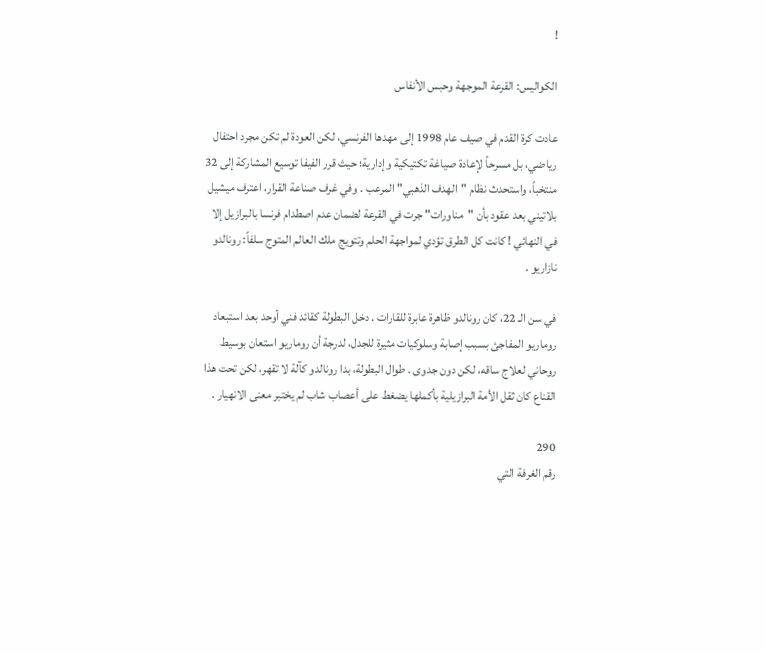!

الكواليس: القرعة الموجهة وحبس الأنفاس

عادت كرة القدم في صيف عام 1998 إلى مهدها الفرنسي، لكن العودة لم تكن مجرد احتفال رياضي، بل مسرحاً لإعادة صياغة تكتيكية وإدارية؛ حيث قرر الفيفا توسيع المشاركة إلى 32 منتخباً، واستحدث نظام "الهدف الذهبي" المرعب . وفي غرف صناعة القرار، اعترف ميشيل بلاتيني بعد عقود بأن "مناورات" جرت في القرعة لضمان عدم اصطدام فرنسا بالبرازيل إلا في النهائي ! كانت كل الطرق تؤدي لمواجهة الحلم وتتويج ملك العالم المتوج سلفاً: رونالدو نازاريو .

في سن الـ 22، كان رونالدو ظاهرة عابرة للقارات . دخل البطولة كقائد فني أوحد بعد استبعاد روماريو المفاجئ بسبب إصابة وسلوكيات مثيرة للجدل، لدرجة أن روماريو استعان بوسيط روحاني لعلاج ساقه، لكن دون جدوى . طوال البطولة، بدا رونالدو كآلة لا تقهر، لكن تحت هذا القناع كان ثقل الأمة البرازيلية بأكملها يضغط على أعصاب شاب لم يختبر معنى الانهيار .

290
رقم الغرفة التي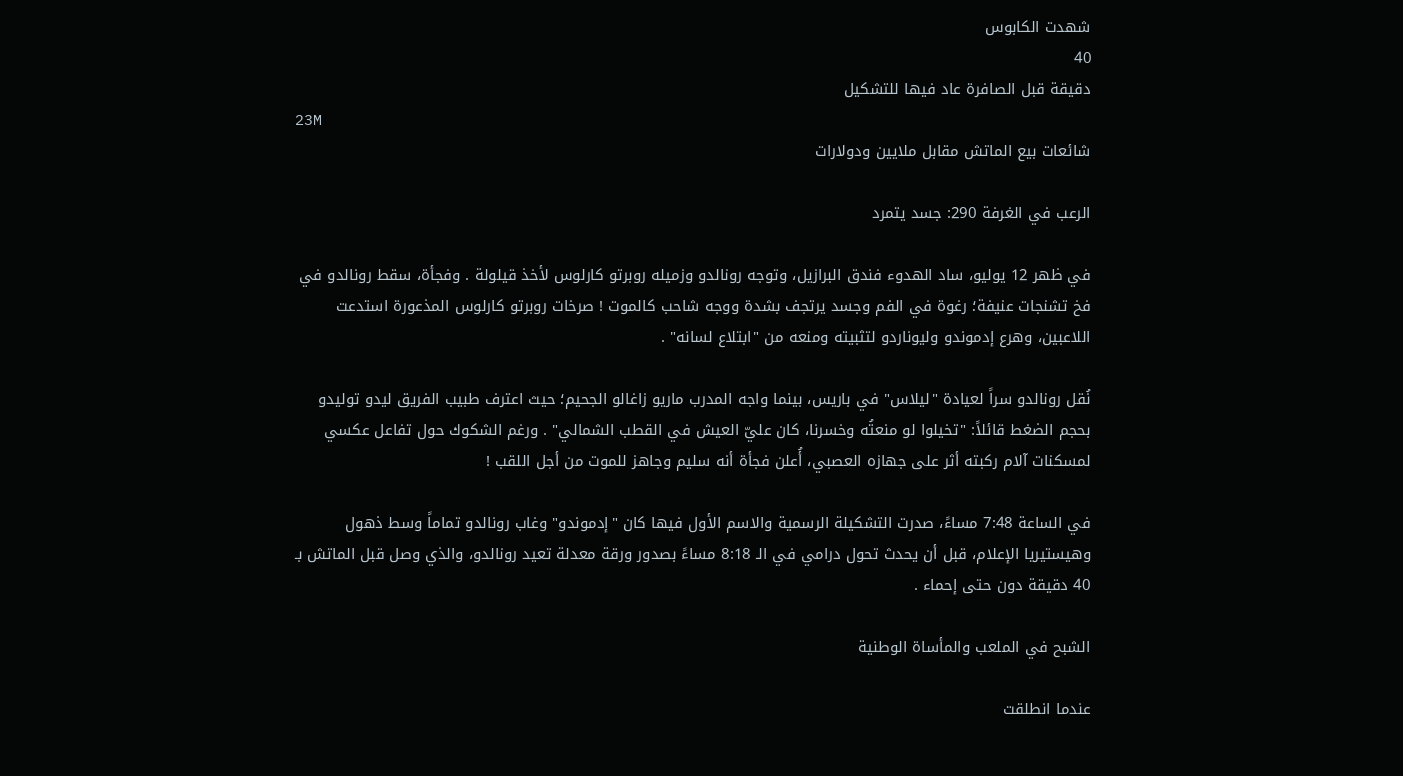شهدت الكابوس
40
دقيقة قبل الصافرة عاد فيها للتشكيل
23M
شائعات بيع الماتش مقابل ملايين ودولارات

الرعب في الغرفة 290: جسد يتمرد

في ظهر 12 يوليو، ساد الهدوء فندق البرازيل، وتوجه رونالدو وزميله روبرتو كارلوس لأخذ قيلولة . وفجأة، سقط رونالدو في فخ تشنجات عنيفة؛ رغوة في الفم وجسد يرتجف بشدة ووجه شاحب كالموت ! صرخات روبرتو كارلوس المذعورة استدعت اللاعبين، وهرع إدموندو وليوناردو لتثبيته ومنعه من "ابتلاع لسانه" .

نُقل رونالدو سراً لعيادة "ليلاس" في باريس، بينما واجه المدرب ماريو زاغالو الجحيم؛ حيث اعترف طبيب الفريق ليدو توليدو بحجم الضغط قائلاً: "تخيلوا لو منعتُه وخسرنا، كان عليّ العيش في القطب الشمالي" . ورغم الشكوك حول تفاعل عكسي لمسكنات آلام ركبته أثر على جهازه العصبي، أُعلن فجأة أنه سليم وجاهز للموت من أجل اللقب !

في الساعة 7:48 مساءً، صدرت التشكيلة الرسمية والاسم الأول فيها كان "إدموندو" وغاب رونالدو تماماً وسط ذهول وهيستيريا الإعلام، قبل أن يحدث تحول درامي في الـ 8:18 مساءً بصدور ورقة معدلة تعيد رونالدو، والذي وصل قبل الماتش بـ 40 دقيقة دون حتى إحماء .

الشبح في الملعب والمأساة الوطنية

عندما انطلقت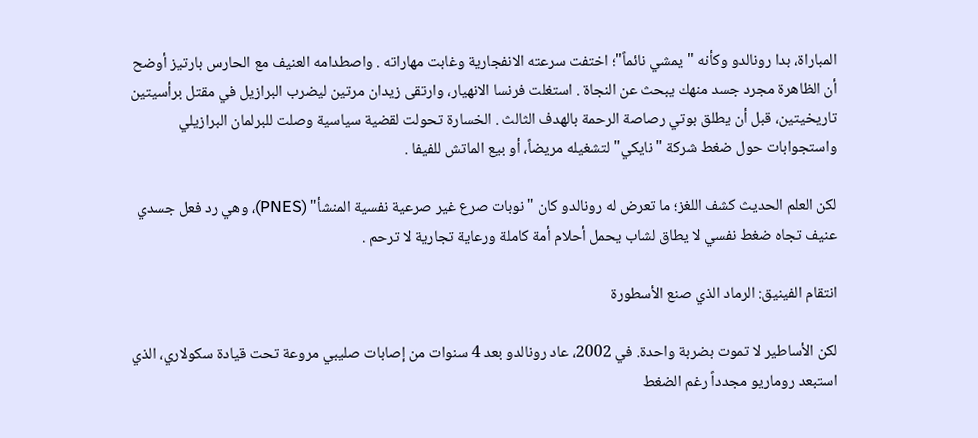المباراة، بدا رونالدو وكأنه "يمشي نائماً"؛ اختفت سرعته الانفجارية وغابت مهاراته . واصطدامه العنيف مع الحارس بارتيز أوضح أن الظاهرة مجرد جسد منهك يبحث عن النجاة . استغلت فرنسا الانهيار، وارتقى زيدان مرتين ليضرب البرازيل في مقتل برأسيتين تاريخيتين، قبل أن يطلق بوتي رصاصة الرحمة بالهدف الثالث . الخسارة تحولت لقضية سياسية وصلت للبرلمان البرازيلي واستجوابات حول ضغط شركة "نايكي" لتشغيله مريضاً، أو بيع الماتش للفيفا .

لكن العلم الحديث كشف اللغز؛ ما تعرض له رونالدو كان "نوبات صرع غير صرعية نفسية المنشأ" (PNES)، وهي رد فعل جسدي عنيف تجاه ضغط نفسي لا يطاق لشاب يحمل أحلام أمة كاملة ورعاية تجارية لا ترحم .

انتقام الفينيق: الرماد الذي صنع الأسطورة

لكن الأساطير لا تموت بضربة واحدة. في 2002، عاد رونالدو بعد 4 سنوات من إصابات صليبي مروعة تحت قيادة سكولاري، الذي استبعد روماريو مجدداً رغم الضغط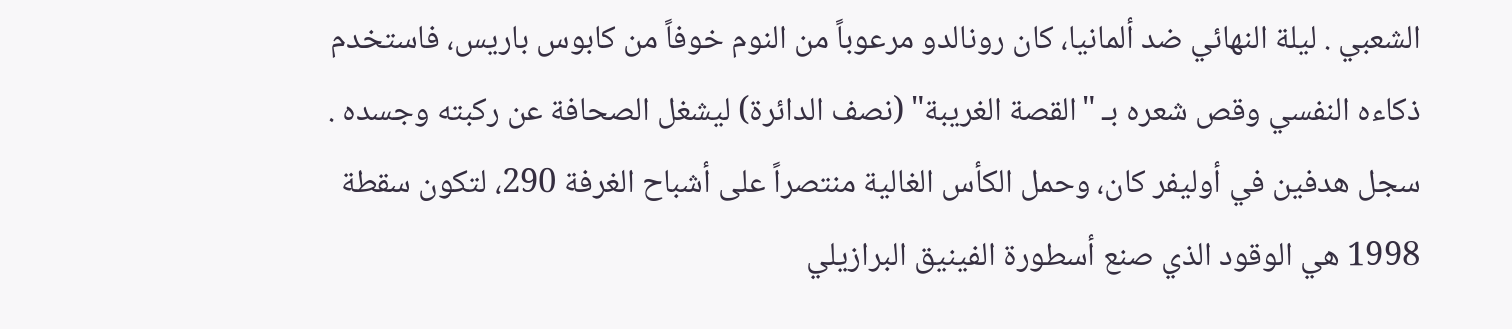الشعبي . ليلة النهائي ضد ألمانيا، كان رونالدو مرعوباً من النوم خوفاً من كابوس باريس، فاستخدم ذكاءه النفسي وقص شعره بـ "القصة الغريبة" (نصف الدائرة) ليشغل الصحافة عن ركبته وجسده . سجل هدفين في أوليفر كان، وحمل الكأس الغالية منتصراً على أشباح الغرفة 290، لتكون سقطة 1998 هي الوقود الذي صنع أسطورة الفينيق البرازيلي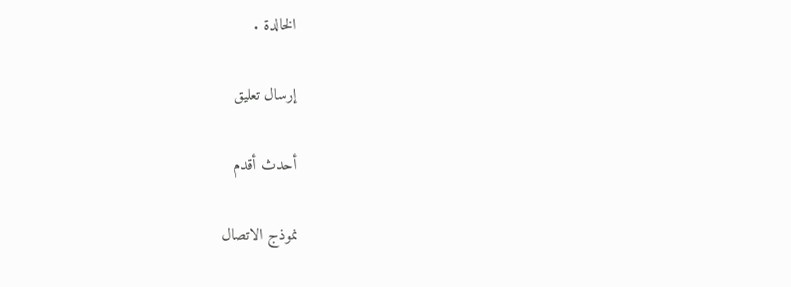الخالدة .

إرسال تعليق

أحدث أقدم

نموذج الاتصال